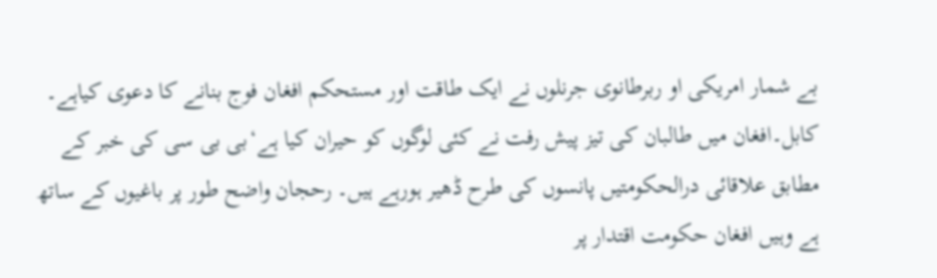بے شمار امریکی او ربرطانوی جرنلوں نے ایک طاقت اور مستحکم افغان فوج بنانے کا دعوی کیاہے۔
کابل۔افغان میں طالبان کی تیز پیش رفت نے کئی لوگوں کو حیران کیا ہے‘بی بی سی کی خبر کے مطابق علاقائی درالحکومتیں پانسوں کی طرح ڈھیر ہورہے ہیں۔ رحجان واضح طور پر باغیوں کے ساتھ ہے وہیں افغان حکومت اقتدار پر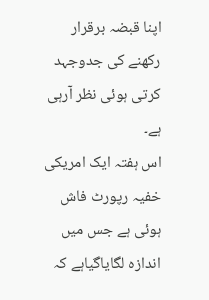اپنا قبضہ برقرار رکھنے کی جدوجہد کرتی ہوئی نظر آرہی ہے۔
اس ہفتہ ایک امریکی خفیہ رپورٹ فاش ہوئی ہے جس میں اندازہ لگایاگیاہے کہ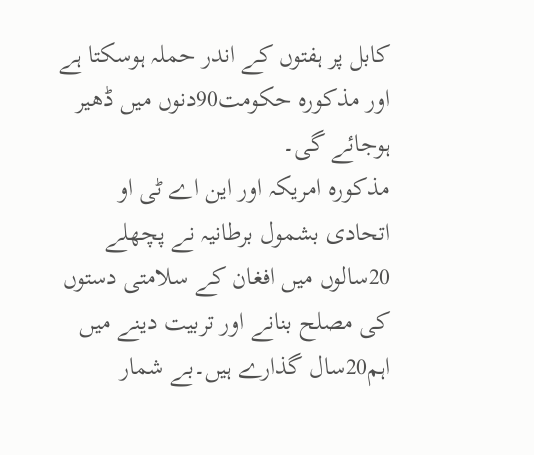کابل پر ہفتوں کے اندر حملہ ہوسکتا ہے اور مذکورہ حکومت90دنوں میں ڈھیر ہوجائے گی۔
مذکورہ امریکہ اور این اے ٹی او اتحادی بشمول برطانیہ نے پچھلے 20سالوں میں افغان کے سلامتی دستوں کی مصلح بنانے اور تربیت دینے میں اہم20سال گذارے ہیں۔بے شمار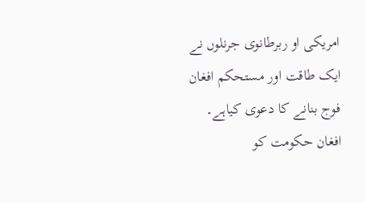امریکی او ربرطانوی جرنلوں نے ایک طاقت اور مستحکم افغان فوج بنانے کا دعوی کیاہے۔
افغان حکومت کو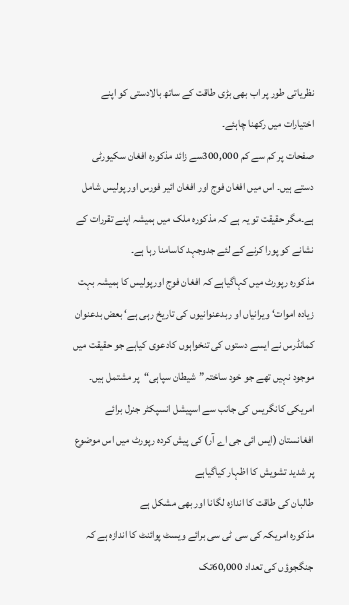نظریاتی طور پر اب بھی بڑی طاقت کے ساتھ بالادستی کو اپنے اختیارات میں رکھنا چاہئے۔
صفحات پر کم سے کم 300,000سے زائد مذکورہ افغان سکیورٹی دستے ہیں۔ اس میں افغان فوج اور افغان ائیر فورس اور پولیس شامل ہے۔مگر حقیقت تو یہ ہے کہ مذکورہ ملک میں ہمیشہ اپنے تقررات کے نشانے کو پورا کرنے کے لئے جدوجہد کاسامنا رہا ہے۔
مذکورہ رپورٹ میں کہاگیاہے کہ افغان فوج اورپولیس کا ہمیشہ بہت زیادہ اموات‘ ویرانیاں او ربدعنوانیوں کی تاریخ رہی ہے‘ بعض بدعنوان کمانڈرس نے ایسے دستوں کی تنخواہوں کادعوی کیاہے جو حقیقت میں موجود نہیں تھے جو خود ساختہ”شیطان سپاہی“پر مشتمل ہیں۔
امریکی کانگریس کی جانب سے اسپیشل انسپکٹر جنرل برائے افغانستان (ایس ائی جی اے آر) کی پیش کردہ رپورٹ میں اس موضوع پر شدید تشویش کا اظہار کیاگیاہے
طالبان کی طاقت کا اندازہ لگانا اور بھی مشکل ہے
مذکورہ امریکہ کی سی ٹی سی برائے ویسٹ پوائنٹ کا اندازہ ہے کہ جنگجوؤں کی تعداد 60,000تک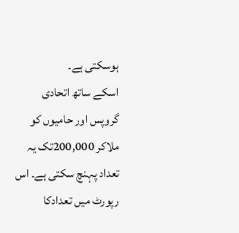ہوسکتی ہے۔
اسکے ساتھ اتحادی گروپس اور حامیوں کو ملاکر 200,000تک یہ تعداد پہنچ سکتی ہے۔ اس رپورٹ میں تعدادکا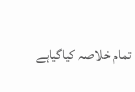تمام خلاصہ کیاگیاہے